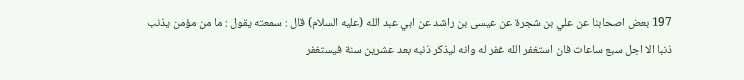197 بعض اصحابنا عن علي بن شجرة عن عيسى بن راشد عن ابي عبد الله (عليه السلام) قال : سمعته يقول : ما من مؤمن يذنب ذنبا الا اجل سبع ساعات فان استغفر الله غفر له وانه ليذكر ذنبه بعد عشرين سنة فيستغفر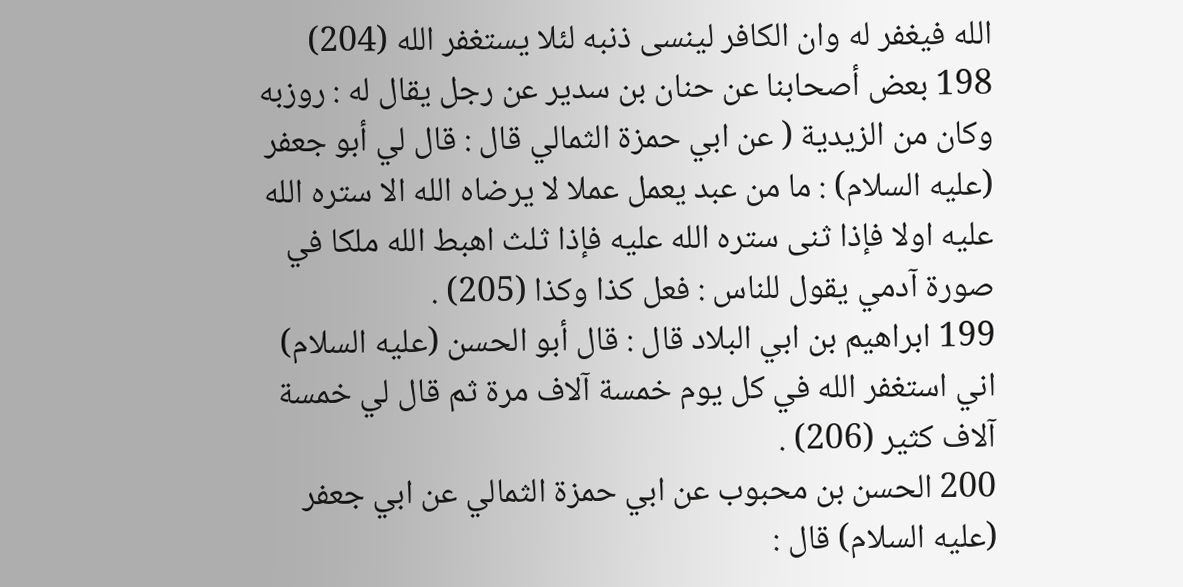الله فيغفر له وان الكافر لينسى ذنبه لئلا يستغفر الله (204)
198 بعض أصحابنا عن حنان بن سدير عن رجل يقال له : روزبه وكان من الزيدية ( عن ابي حمزة الثمالي قال : قال لي أبو جعفر (عليه السلام) : ما من عبد يعمل عملا لا يرضاه الله الا ستره الله عليه اولا فإذا ثنى ستره الله عليه فإذا ثلث اهبط الله ملكا في صورة آدمي يقول للناس : فعل كذا وكذا (205) .
199 ابراهيم بن ابي البلاد قال : قال أبو الحسن (عليه السلام) اني استغفر الله في كل يوم خمسة آلاف مرة ثم قال لي خمسة آلاف كثير (206) .
200 الحسن بن محبوب عن ابي حمزة الثمالي عن ابي جعفر (عليه السلام) قال :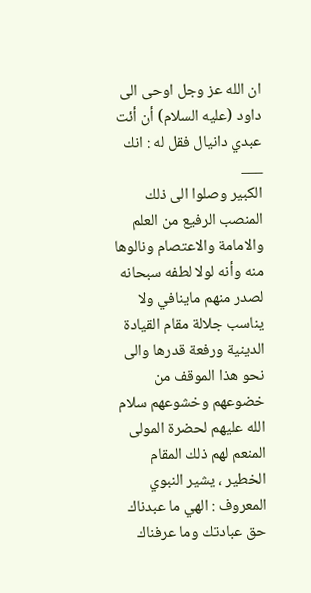ان الله عز وجل اوحى الى داود (عليه السلام) أن أئت عبدي دانيال فقل له : انك
___
الكبير وصلوا الى ذلك المنصب الرفيع من العلم والامامة والاعتصام ونالوها منه وأنه لولا لطفه سبحانه لصدر منهم ماينافي ولا يناسب جلالة مقام القيادة الدينية ورفعة قدرها والى نحو هذا الموقف من خضوعهم وخشوعهم سلام الله عليهم لحضرة المولى المنعم لهم ذلك المقام الخطير ، يشير النبوي المعروف : الهي ما عبدناك حق عبادتك وما عرفناك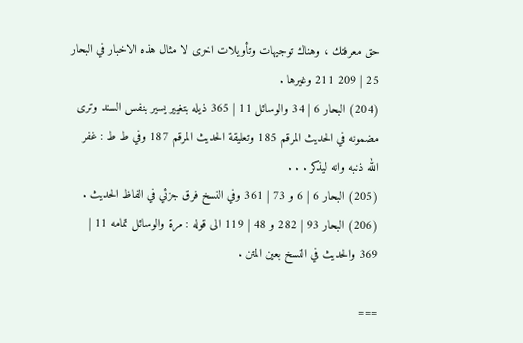حق معرفتك ، وهناك توجيهات وتأويلات اخرى لا مثال هذه الاخبار في البحار 25 | 209 211 وغيرها .
(204) البحار 6 | 34 والوسائل 11 | 365 ذيله بتغيير يسير بنفس السند وترى مضمونه في الحديث المرقم 185 وتعليقة الحديث المرقم 187 وفي ط ط : غفر الله ذنبه وانه ليذكر . . .
(205) البحار 6 | 6 و 73 | 361 وفي النسخ فرق جزئي في الفاظ الحديث .
(206) البحار 93 | 282 و 48 | 119 الى قوله : مرة والوسائل تمامه 11 | 369 والحديث في النسخ بعين المتن .

===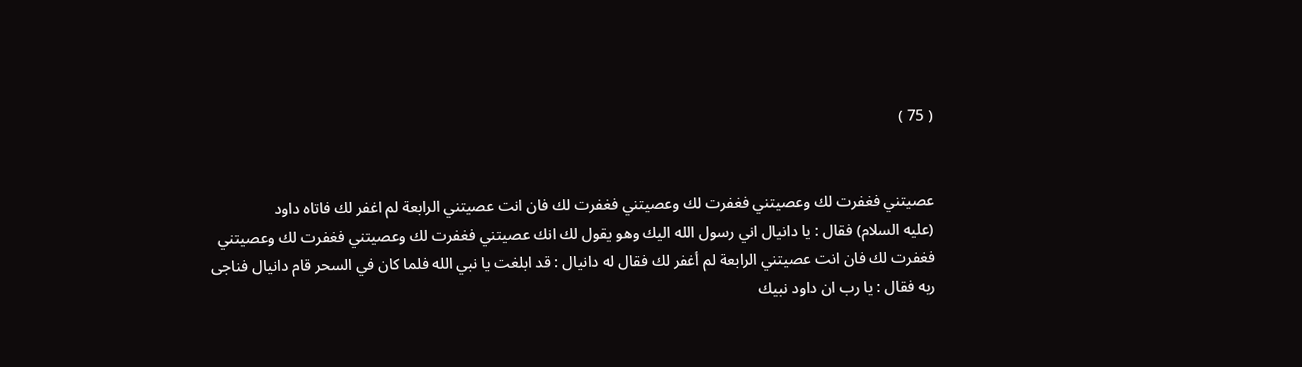( 75 )


عصيتني فغفرت لك وعصيتني فغفرت لك وعصيتني فغفرت لك فان انت عصيتني الرابعة لم اغفر لك فاتاه داود
(عليه السلام) فقال : يا دانيال اني رسول الله اليك وهو يقول لك انك عصيتني فغفرت لك وعصيتني فغفرت لك وعصيتني فغفرت لك فان انت عصيتني الرابعة لم أغفر لك فقال له دانيال : قد ابلغت يا نبي الله فلما كان في السحر قام دانيال فناجى ربه فقال : يا رب ان داود نبيك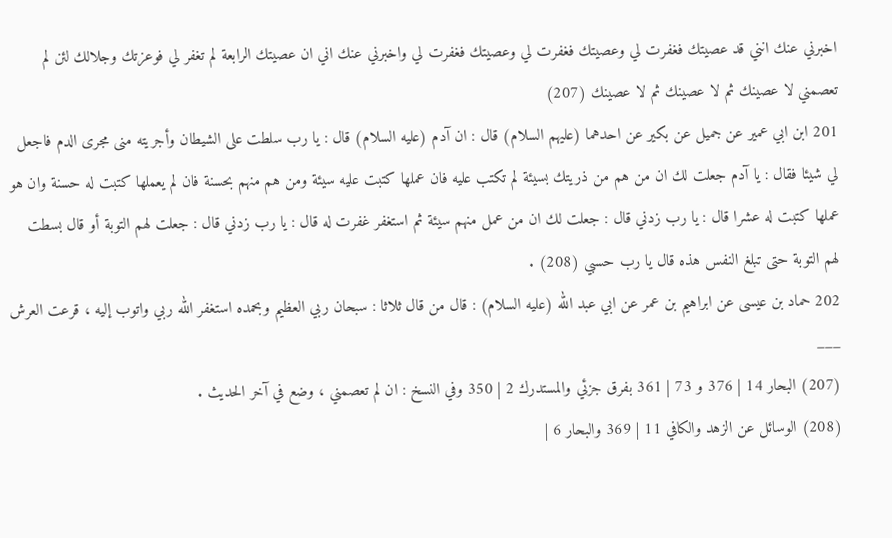اخبرني عنك انني قد عصيتك فغفرت لي وعصيتك فغفرت لي وعصيتك فغفرت لي واخبرني عنك اني ان عصيتك الرابعة لم تغفر لي فوعزتك وجلالك لئن لم تعصمني لا عصينك ثم لا عصينك ثم لا عصينك (207)
201 ابن ابي عمير عن جميل عن بكير عن احدهما (عليهم السلام) قال : ان آدم (عليه السلام) قال : يا رب سلطت على الشيطان وأجريته منى مجرى الدم فاجعل لي شيئا فقال : يا آدم جعلت لك ان من هم من ذريتك بسيئة لم تكتب عليه فان عملها كتبت عليه سيئة ومن هم منهم بحسنة فان لم يعملها كتبت له حسنة وان هو عملها كتبت له عشرا قال : يا رب زدني قال : جعلت لك ان من عمل منهم سيئة ثم استغفر غفرت له قال : يا رب زدني قال : جعلت لهم التوبة أو قال بسطت لهم التوبة حتى تبلغ النفس هذه قال يا رب حسبي (208) .
202 حماد بن عيسى عن ابراهيم بن عمر عن ابي عبد الله (عليه السلام) : قال من قال ثلاثا : سبحان ربي العظيم وبحمده استغفر الله ربي واتوب إليه ، قرعت العرش
___
(207) البحار 14 | 376 و 73 | 361 بفرق جزئي والمستدرك 2 | 350 وفي النسخ : ان لم تعصمني ، وضع في آخر الحديث .
(208) الوسائل عن الزهد والكافي 11 | 369 والبحار 6 |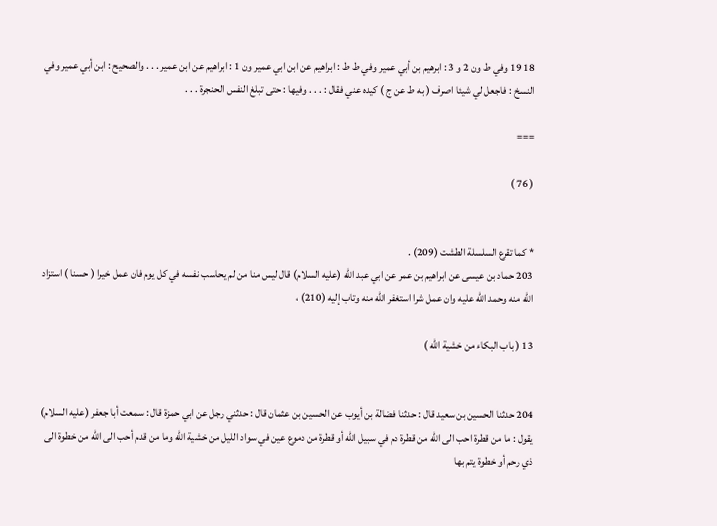18 19 وفي ط ون 2 و 3 : ابرهيم بن أبي عمير وفي ط ط : ابراهيم عن ابن ابي عمير ون 1 : ابراهيم عن ابن عمير . . . والصحيح : ابن أبي عمير وفي النسخ : فاجعل لي شيئا اصرف ( به ط عن ج ) كيده عني فقال : . . . وفيها : حتى تبلغ النفس الحنجرة . . .

===

( 76 )


* كما تقرع السلسلة الطشت (209) .
203 حماد بن عيسى عن ابراهيم بن عمر عن ابي عبد الله (عليه السلام) قال ليس منا من لم يحاسب نفسه في كل يوم فان عمل خيرا ( حسنا ) استزاد الله منه وحمد الله عليه وان عمل شرا استغفر الله منه وتاب إليه (210) ،

13 ( باب البكاء من خشية الله )


204 حدثنا الحسين بن سعيد قال : حدثنا فضالة بن أيوب عن الحسين بن عثمان قال : حدثني رجل عن ابي حمزة قال : سمعت أبا جعفر (عليه السلام) يقول : ما من قطرة احب الى الله من قطرة دم في سبيل الله أو قطرة من دموع عين في سواد الليل من خشية الله وما من قدم أحب الى الله من خطوة الى ذي رحم أو خطوة يتم بها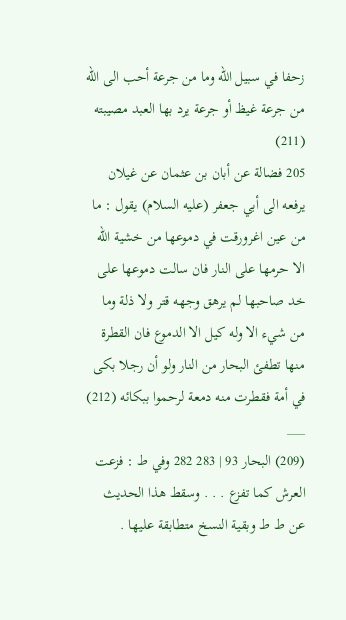زحفا في سبيل الله وما من جرعة أحب الى الله من جرعة غيظ أو جرعة يرد بها العبد مصيبته (211)
205 فضالة عن أبان بن عثمان عن غيلان يرفعه الى أبي جعفر (عليه السلام) يقول : ما من عين اغرورقت في دموعها من خشية الله الا حرمها على النار فان سالت دموعها على خد صاحبها لم يرهق وجهه قتر ولا ذلة وما من شيء الا وله كيل الا الدموع فان القطرة منها تطفئ البحار من النار ولو أن رجلا بكى في أمة فقطرت منه دمعة لرحموا ببكائه (212)
___
(209) البحار 93 | 283 282 وفي ط : فزعت العرش كما تفزع . . . وسقط هذا الحديث عن ط ط وبقية النسخ متطابقة عليها .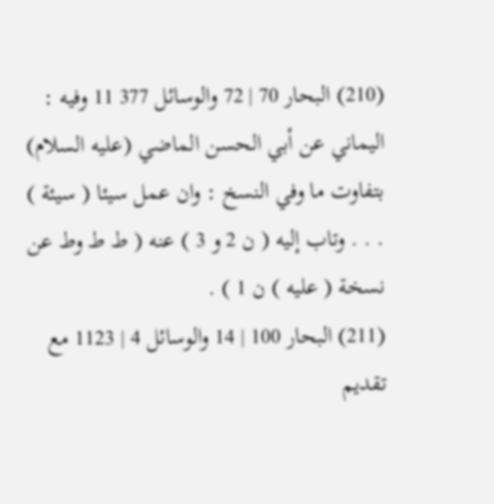(210) البحار 70 | 72 والوسائل 377 11 وفيه : اليماني عن أبي الحسن الماضي (عليه السلام) بتفاوت ما وفي النسخ : وان عمل سيئا ( سيئة ) . . . وتاب إليه ( ن 2 و 3 ) عنه ( ط ط وط عن نسخة ( عليه ) ن 1 ) .
(211) البحار 100 | 14 والوسائل 4 | 1123 مع تقديم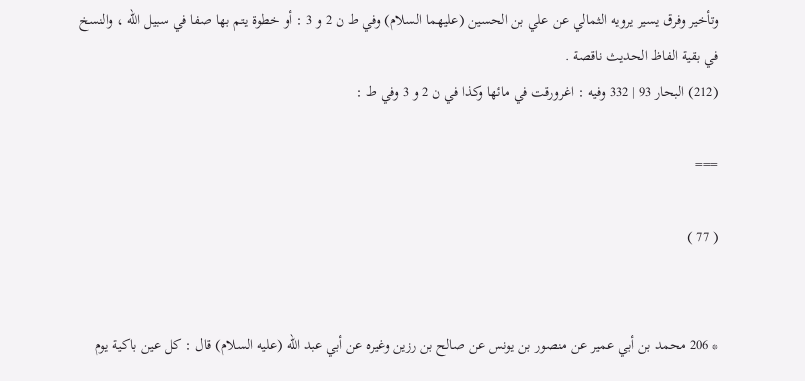وتأخير وفرق يسير يرويه الثمالي عن علي بن الحسين (عليهما السلام) وفي ط ن 2 و 3 : أو خطوة يتم بها صفا في سبيل الله ، والنسخ في بقية الفاظ الحديث ناقصة .
(212) البحار 93 | 332 وفيه : اغرورقت في مائها وكذا في ن 2 و 3 وفي ط :

===

( 77 )


* 206 محمد بن أبي عمير عن منصور بن يونس عن صالح بن رزين وغيره عن أبي عبد الله (عليه السلام) قال : كل عين باكية يوم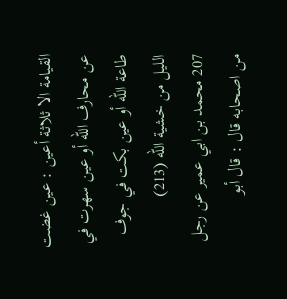القيامة الا ثلاثة أعين : عين غضت عن محارف الله أو عين سهرت في طاعة الله أو عين بكت في جوف الليل من خشية الله (213)
207 محمد بن ابي عمير عن رجل من اصحابه قال : قال أبو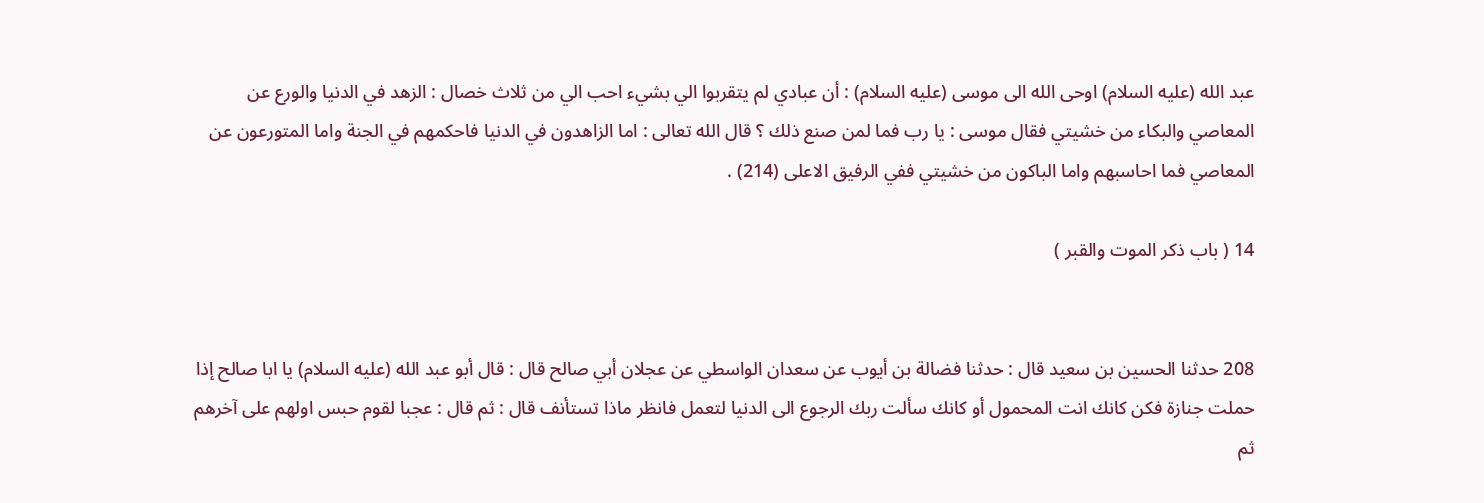عبد الله (عليه السلام) اوحى الله الى موسى (عليه السلام) : أن عبادي لم يتقربوا الي بشيء احب الي من ثلاث خصال : الزهد في الدنيا والورع عن المعاصي والبكاء من خشيتي فقال موسى : يا رب فما لمن صنع ذلك ؟ قال الله تعالى : اما الزاهدون في الدنيا فاحكمهم في الجنة واما المتورعون عن المعاصي فما احاسبهم واما الباكون من خشيتي ففي الرفيق الاعلى (214) .

14 ( باب ذكر الموت والقبر )


208 حدثنا الحسين بن سعيد قال : حدثنا فضالة بن أيوب عن سعدان الواسطي عن عجلان أبي صالح قال : قال أبو عبد الله (عليه السلام) يا ابا صالح إذا حملت جنازة فكن كانك انت المحمول أو كانك سألت ربك الرجوع الى الدنيا لتعمل فانظر ماذا تستأنف قال : ثم قال : عجبا لقوم حبس اولهم على آخرهم ثم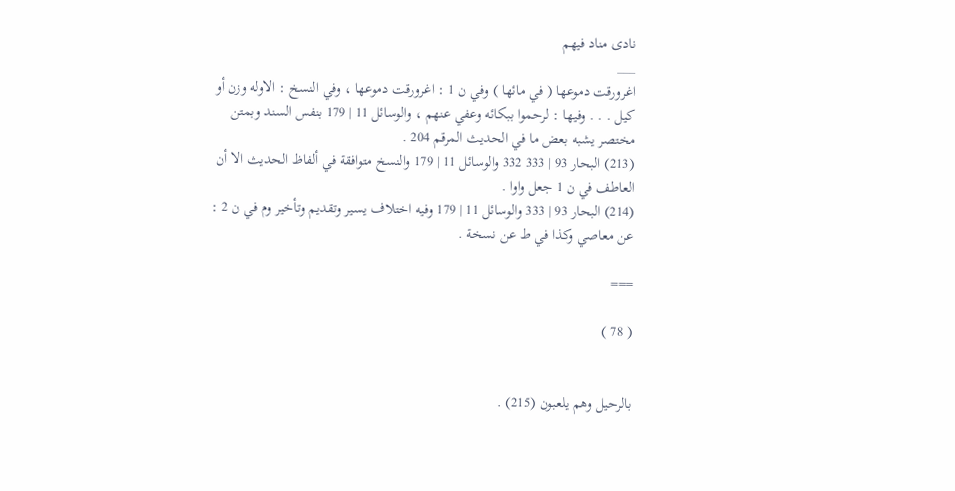نادى مناد فيهم
___
اغرورقت دموعها ( في مائها ) وفي ن 1 : اغرورقت دموعها ، وفي النسخ : الاوله وزن أو كيل . . . وفيها : لرحموا ببكائه وعفي عنهم ، والوسائل 11 | 179 بنفس السند وبمتن مختصر يشبه بعض ما في الحديث المرقم 204 .
(213) البحار 93 | 333 332 والوسائل 11 | 179 والنسخ متوافقة في ألفاظ الحديث الا أن العاطف في ن 1 جعل واوا .
(214) البحار 93 | 333 والوسائل 11 | 179 وفيه اختلاف يسير وتقديم وتأخير وم في ن 2 : عن معاصي وكذا في ط عن نسخة .

===

( 78 )


بالرحيل وهم يلعبون (215) .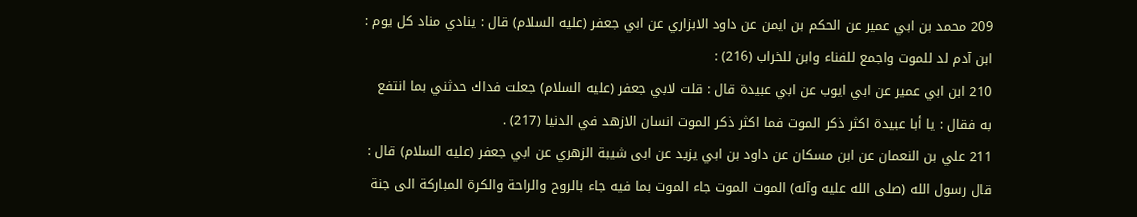209 محمد بن ابي عمير عن الحكم بن ايمن عن داود الابزاري عن ابي جعفر (عليه السلام) قال : ينادي مناد كل يوم : ابن آدم لد للموت واجمع للفناء وابن للخراب (216) :
210 ابن ابي عمير عن ابي ايوب عن ابي عبيدة قال : قلت لابي جعفر (عليه السلام) جعلت فداك حدثني بما انتفع به فقال : يا أبا عبيدة اكثر ذكر الموت فما اكثر ذكر الموت انسان الازهد في الدنيا (217) .
211 علي بن النعمان عن ابن مسكان عن داود بن ابي يزيد عن ابى شيبة الزهري عن ابي جعفر (عليه السلام) قال : قال رسول الله (صلى الله عليه وآله) الموت الموت جاء الموت بما فيه جاء بالروح والراحة والكرة المباركة الى جنة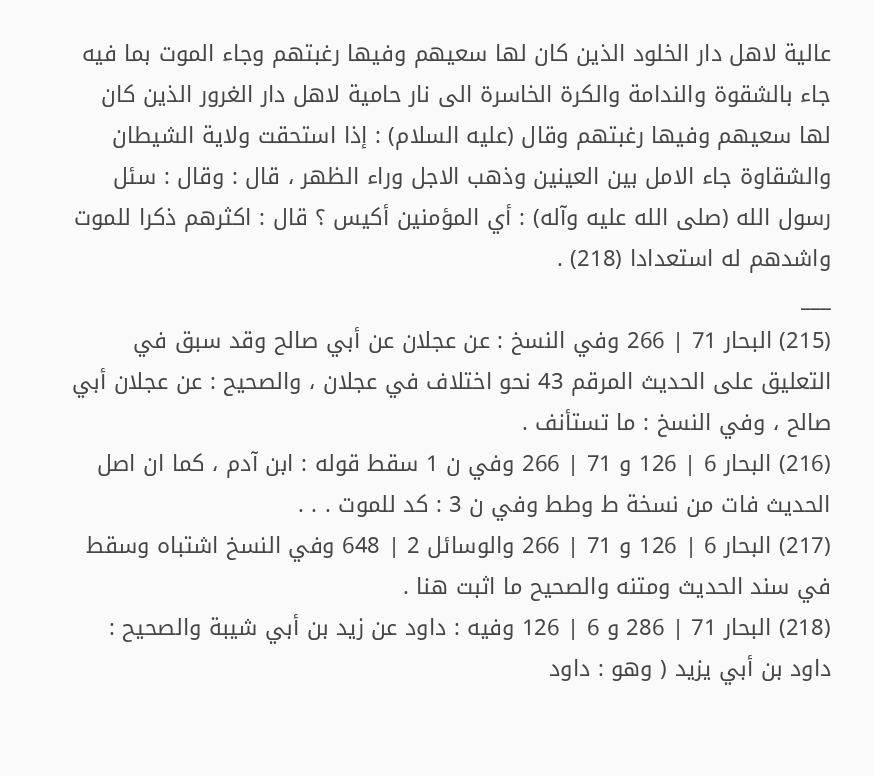عالية لاهل دار الخلود الذين كان لها سعيهم وفيها رغبتهم وجاء الموت بما فيه جاء بالشقوة والندامة والكرة الخاسرة الى نار حامية لاهل دار الغرور الذين كان لها سعيهم وفيها رغبتهم وقال (عليه السلام) : إذا استحقت ولاية الشيطان والشقاوة جاء الامل بين العينين وذهب الاجل وراء الظهر ، قال : وقال : سئل رسول الله (صلى الله عليه وآله) : أي المؤمنين أكيس ؟ قال : اكثرهم ذكرا للموت واشدهم له استعدادا (218) .
___
(215) البحار 71 | 266 وفي النسخ : عن عجلان عن أبي صالح وقد سبق في التعليق على الحديث المرقم 43 نحو اختلاف في عجلان ، والصحيح : عن عجلان أبي صالح ، وفي النسخ : ما تستأنف .
(216) البحار 6 | 126 و 71 | 266 وفي ن 1 سقط قوله : ابن آدم ، كما ان اصل الحديث فات من نسخة ط وطط وفي ن 3 : كد للموت . . .
(217) البحار 6 | 126 و 71 | 266 والوسائل 2 | 648 وفي النسخ اشتباه وسقط في سند الحديث ومتنه والصحيح ما اثبت هنا .
(218) البحار 71 | 286 و 6 | 126 وفيه : داود عن زيد بن أبي شيبة والصحيح : داود بن أبي يزيد ( وهو : داود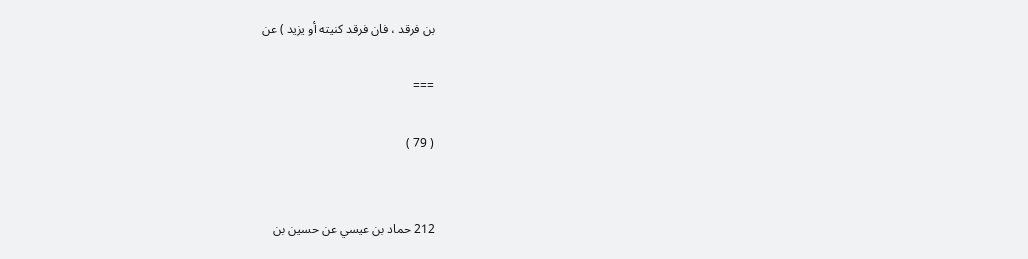بن فرقد ، فان فرقد كنيته أو يزيد ) عن

===

( 79 )


212 حماد بن عيسي عن حسين بن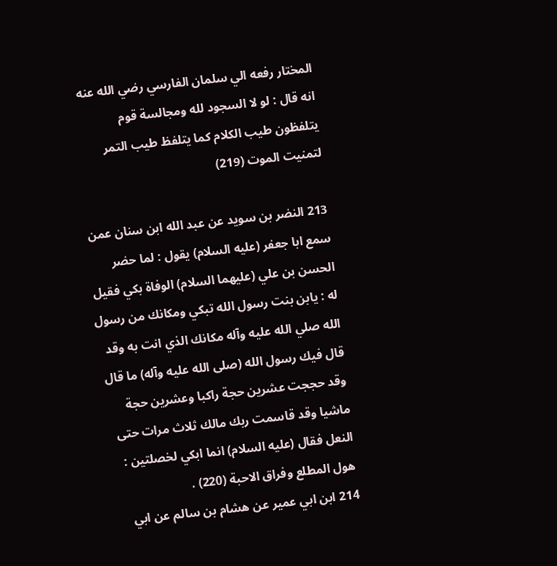المختار رفعه الي سلمان الفارسي رضي الله عنه انه قال : لو لا السجود لله ومجالسة قوم يتلفظون طيب الكلام كما يتلفظ طيب التمر لتمنيت الموت (219)

213 النضر بن سويد عن عبد الله ابن سنان عمن سمع ابا جعفر (عليه السلام) يقول : لما حضر الحسن بن علي (عليهما السلام) الوفاة بكي فقيل له : يابن بنت رسول الله تبكي ومكانك من رسول الله صلي الله عليه وآله مكانك الذي انت به وقد قال فيك رسول الله (صلى الله عليه وآله) ما قال وقد حججت عشرين حجة راكبا وعشرين حجة ماشيا وقد قاسمت ربك مالك ثلاث مرات حتى النعل فقال (عليه السلام) انما ابكي لخصلتين : هول المطلع وفراق الاحبة (220) .
214 ابن ابي عمير عن هشام بن سالم عن ابي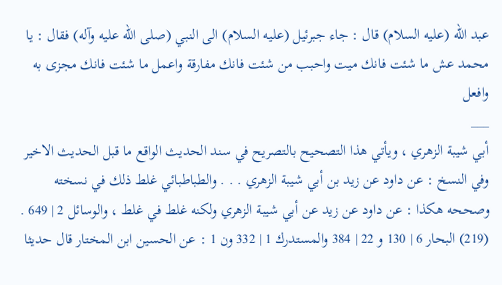عبد الله (عليه السلام) قال : جاء جبرئيل (عليه السلام) الى النبي (صلى الله عليه وآله) فقال : يا محمد عش ما شئت فانك ميت واحبب من شئت فانك مفارقة واعمل ما شئت فانك مجزى به وافعل
___
أبي شيبة الزهري ، ويأتي هذا التصحيح بالتصريح في سند الحديث الواقع ما قبل الحديث الاخير وفي النسخ : عن داود عن زيد بن أبي شيبة الزهري . . . والطباطبائي غلط ذلك في نسخته وصححه هكذا : عن داود عن زيد عن أبي شيبة الزهري ولكنه غلط في غلط ، والوسائل 2 | 649 .
(219) البحار 6 | 130 و 22 | 384 والمستدرك 1 | 332 ون 1 : عن الحسين ابن المختار قال حديثا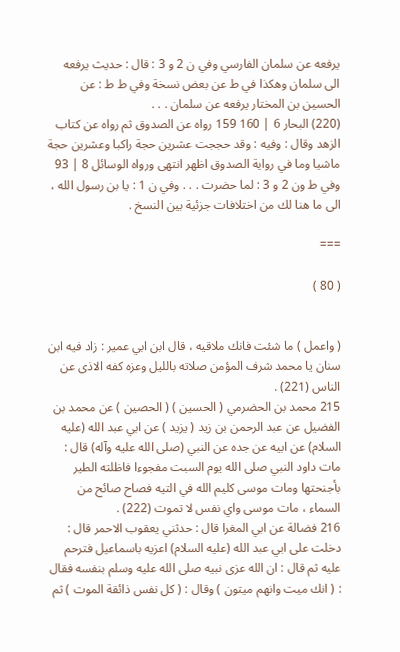يرفعه عن سلمان الفارسي وفي ن 2 و 3 : قال : حديث يرفعه الى سلمان وهكذا في ط عن بعض نسخة وفي ط ط : عن الحسين بن المختار يرفعه عن سلمان . . .
(220) البحار 6 | 160 159 رواه عن الصدوق ثم رواه عن كتاب الزهد وقال : وفيه : وقد حججت عشرين حجة راكبا وعشرين حجة ماشيا وما في رواية الصدوق اظهر انتهى ورواه الوسائل 8 | 93 وفي ط ون 2 و 3 : لما حضرت . . . وفي ن 1 : يا بن رسول الله ، الى ما هنا لك من اختلافات جزئية بين النسخ .

===

( 80 )


( واعمل ) ما شئت فانك ملاقيه ، قال ابن ابي عمير : زاد فيه ابن سنان يا محمد شرف المؤمن صلاته بالليل وعزه كفه الاذى عن الناس (221) .
215 محمد بن الحضرمي ( الحسين ) ( الحصين ) عن محمد بن الفضيل عن عبد الرحمن بن زيد ( يزيد ) عن ابي عبد الله (عليه السلام) عن ابيه عن جده عن النبي (صلى الله عليه وآله) قال : مات داود النبي صلى الله يوم السبت مفجوءا فاظلته الطير بأجنحتها ومات موسى كليم الله في التيه فصاح صائح من السماء ، مات موسى واي نفس لا تموت (222) .
216 فضالة عن ابي المغرا قال : حدثني يعقوب الاحمر قال : دخلت على ابي عبد الله (عليه السلام) اعزيه باسماعيل فترحم عليه ثم قال : ان الله عزى نبيه صلى الله عليه وسلم بنفسه فقال : ( انك ميت وانهم ميتون ) وقال : ( كل نفس ذائقة الموت ) ثم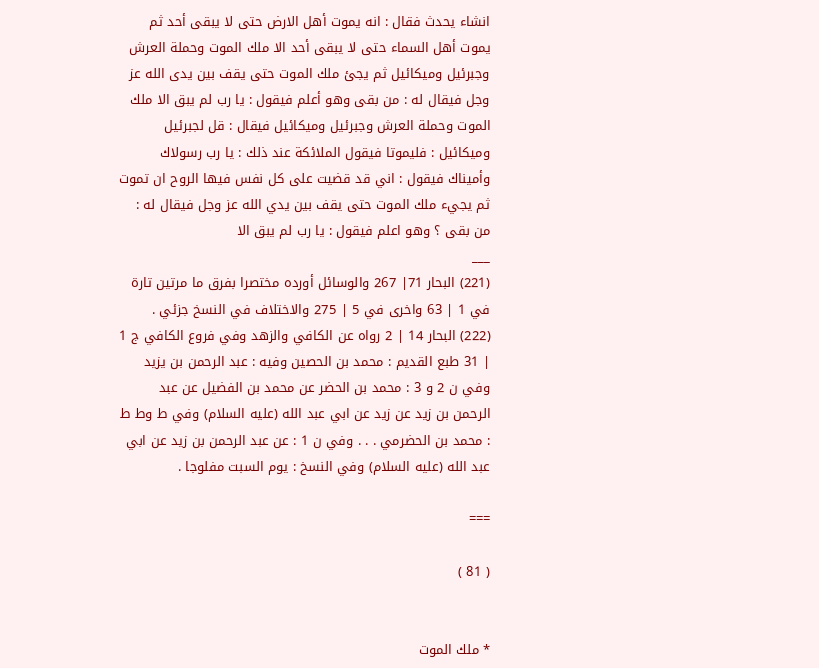انشاء يحدث فقال : انه يموت أهل الارض حتى لا يبقى أحد ثم يموت أهل السماء حتى لا يبقى أحد الا ملك الموت وحملة العرش وجبرئيل وميكائيل ثم يجئ ملك الموت حتى يقف بين يدى الله عز وجل فيقال له : من بقى وهو أعلم فيقول : يا رب لم يبق الا ملك الموت وحملة العرش وجبرئيل وميكائيل فيقال : قل لجبرئيل وميكائيل : فليموتا فيقول الملائكة عند ذلك : يا رب رسولاك وأميناك فيقول : اني قد قضيت على كل نفس فيها الروح ان تموت ثم يجيء ملك الموت حتى يقف بين يدي الله عز وجل فيقال له : من بقى ؟ وهو اعلم فيقول : يا رب لم يبق الا
___
(221) البحار 71| 267 والوسائل أورده مختصرا بفرق ما مرتين تارة في 1 | 63 واخرى في 5 | 275 والاختلاف في النسخ جزئي .
(222) البحار 14 | 2 رواه عن الكافي والزهد وفي فروع الكافي ج 1 | 31 طبع القديم : محمد بن الحصين وفيه : عبد الرحمن بن يزيد وفي ن 2 و 3 : محمد بن الحضر عن محمد بن الفضيل عن عبد الرحمن بن زيد عن زيد عن ابي عبد الله (عليه السلام) وفي ط وط ط : محمد بن الحضرمي . . . وفي ن 1 : عن عبد الرحمن بن زيد عن ابي عبد الله (عليه السلام) وفي النسخ : يوم السبت مفلوجا .

===

( 81 )


* ملك الموت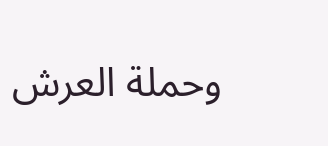وحملة العرش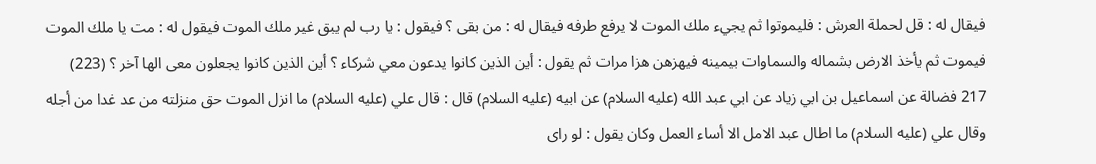فيقال له : قل لحملة العرش : فليموتوا ثم يجيء ملك الموت لا يرفع طرفه فيقال له : من بقى ؟ فيقول : يا رب لم يبق غير ملك الموت فيقول له : مت يا ملك الموت فيموت ثم يأخذ الارض بشماله والسماوات بيمينه فيهزهن هزا مرات ثم يقول : أين الذين كانوا يدعون معي شركاء ؟ أين الذين كانوا يجعلون معى الها آخر ؟ (223)
217 فضالة عن اسماعيل بن ابي زياد عن ابي عبد الله (عليه السلام) عن ابيه (عليه السلام) قال : قال علي (عليه السلام) ما انزل الموت حق منزلته من عد غدا من أجله وقال علي (عليه السلام) ما اطال عبد الامل الا أساء العمل وكان يقول : لو راى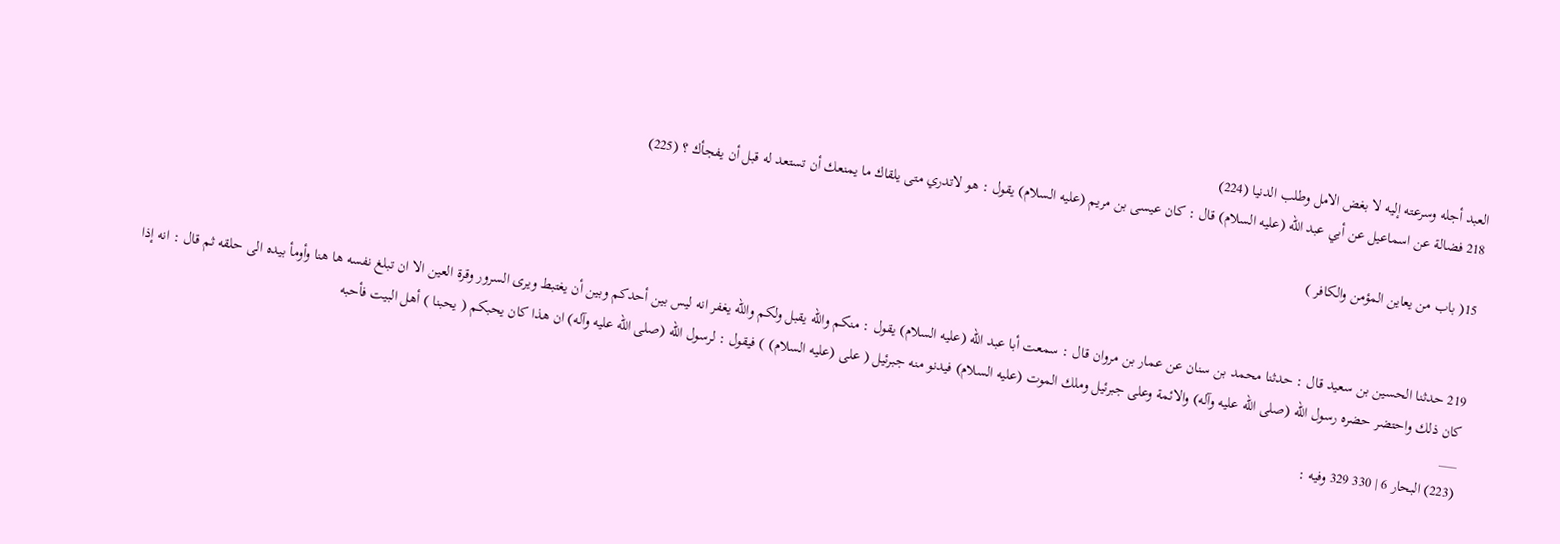العبد أجله وسرعته إليه لا بغض الامل وطلب الدنيا (224)
218 فضالة عن اسماعيل عن أبي عبد الله (عليه السلام) قال : كان عيسى بن مريم (عليه السلام) يقول : هو لاتدري متى يلقاك ما يمنعك أن تستعد له قبل أن يفجأك ؟ (225)

15( باب من يعاين المؤمن والكافر )


219 حدثنا الحسين بن سعيد قال : حدثنا محمد بن سنان عن عمار بن مروان قال : سمعت أبا عبد الله (عليه السلام) يقول : منكم والله يقبل ولكم والله يغفر انه ليس بين أحدكم وبين أن يغتبط ويرى السرور وقرة العين الا ان تبلغ نفسه ها هنا وأومأ بيده الى حلقه ثم قال : انه إذا كان ذلك واحتضر حضره رسول الله (صلى الله عليه وآله) والائمة وعلى جبرئيل وملك الموت (عليه السلام) فيدنو منه جبرئيل ( على (عليه السلام) ) فيقول : لرسول الله (صلى الله عليه وآله) ان هذا كان يحبكم ( يحبنا ) أهل البيت فأحبه
___
(223) البحار 6 | 330 329 وفيه :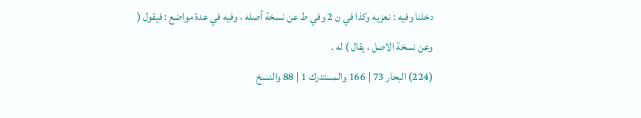دخلنا وفيه : نعزيه وكذا في ن 2 وفي ط عن نسخة أصله ، وفيه في عدة مواضع : فيقول ( وعن نسخة الاصل ، يقال ) له .
(224) البحار 73 | 166 والمستدرك 1 | 88 والنسخ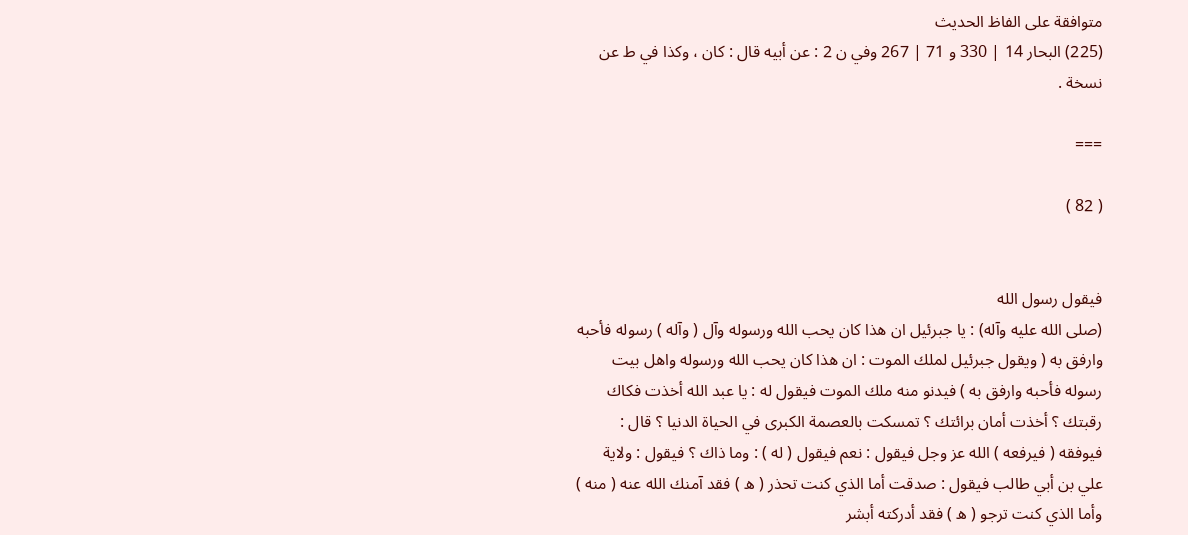متوافقة على الفاظ الحديث
(225) البحار 14 | 330 و 71 | 267 وفي ن 2 : عن أبيه قال : كان ، وكذا في ط عن نسخة .

===

( 82 )


فيقول رسول الله
(صلى الله عليه وآله) : يا جبرئيل ان هذا كان يحب الله ورسوله وآل ( وآله ) رسوله فأحبه وارفق به ( ويقول جبرئيل لملك الموت : ان هذا كان يحب الله ورسوله واهل بيت رسوله فأحبه وارفق به ) فيدنو منه ملك الموت فيقول له : يا عبد الله أخذت فكاك رقبتك ؟ أخذت أمان برائتك ؟ تمسكت بالعصمة الكبرى في الحياة الدنيا ؟ قال : فيوفقه ( فيرفعه ) الله عز وجل فيقول : نعم فيقول ( له ) : وما ذاك ؟ فيقول : ولاية علي بن أبي طالب فيقول : صدقت أما الذي كنت تحذر ( ه ) فقد آمنك الله عنه ( منه ) وأما الذي كنت ترجو ( ه ) فقد أدركته أبشر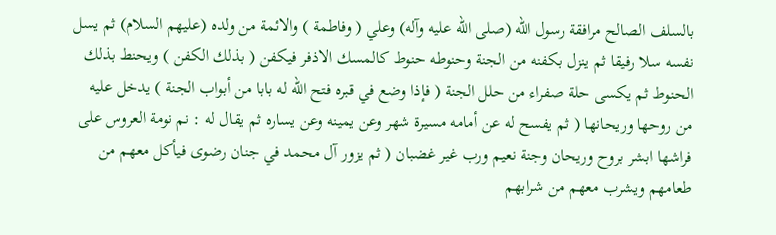بالسلف الصالح مرافقة رسول الله (صلى الله عليه وآله) وعلي ( وفاطمة ) والائمة من ولده (عليهم السلام) ثم يسل نفسه سلا رفيقا ثم ينزل بكفنه من الجنة وحنوطه حنوط كالمسك الاذفر فيكفن ( بذلك الكفن ) ويحنط بذلك الحنوط ثم يكسى حلة صفراء من حلل الجنة ( فإذا وضع في قبره فتح الله له بابا من أبواب الجنة ) يدخل عليه من روحها وريحانها ( ثم يفسح له عن أمامه مسيرة شهر وعن يمينه وعن يساره ثم يقال له : نم نومة العروس على فراشها ابشر بروح وريحان وجنة نعيم ورب غير غضبان ( ثم يزور آل محمد في جنان رضوى فيأكل معهم من طعامهم ويشرب معهم من شرابهم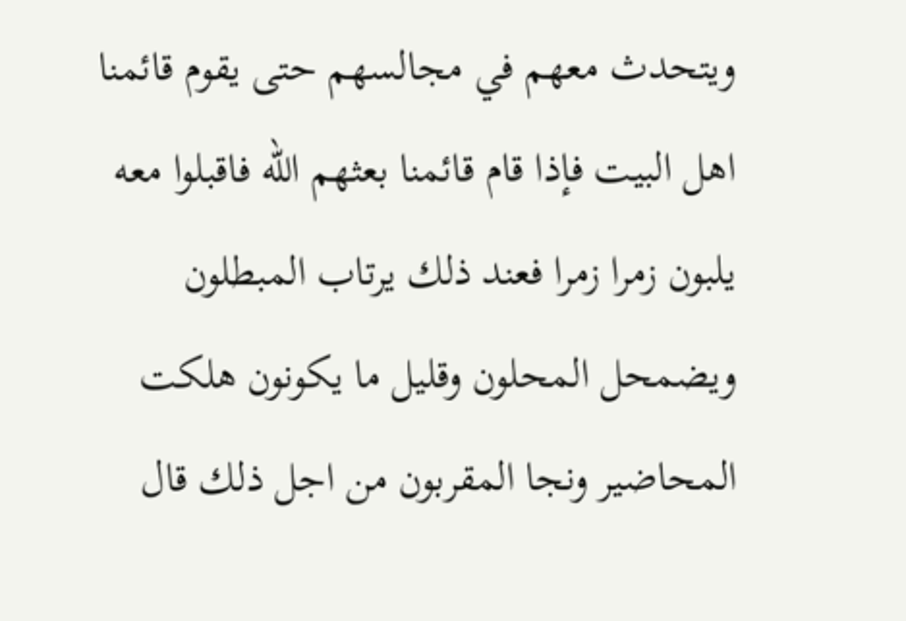ويتحدث معهم في مجالسهم حتى يقوم قائمنا اهل البيت فإذا قام قائمنا بعثهم الله فاقبلوا معه يلبون زمرا زمرا فعند ذلك يرتاب المبطلون ويضمحل المحلون وقليل ما يكونون هلكت المحاضير ونجا المقربون من اجل ذلك قال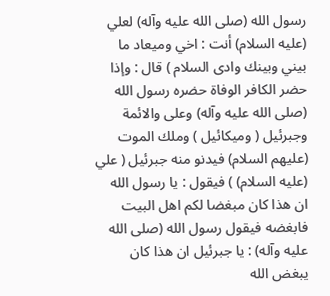رسول الله (صلى الله عليه وآله) لعلي (عليه السلام) أنت : اخي وميعاد ما بيني وبينك وادى السلام ) قال : وإذا حضر الكافر الوفاة حضره رسول الله (صلى الله عليه وآله) وعلى والائمة وجبرئيل ( وميكائيل ) وملك الموت (عليهم السلام) فيدنو منه جبرئيل ( علي (عليه السلام) ) فيقول : يا رسول الله ان هذا كان مبغضا لكم اهل البيت فابغضه فيقول رسول الله (صلى الله عليه وآله) : يا جبرئيل ان هذا كان يبغض الله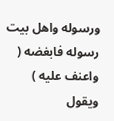ورسوله واهل بيت رسوله فابغضه ( واعنف عليه ) ويقول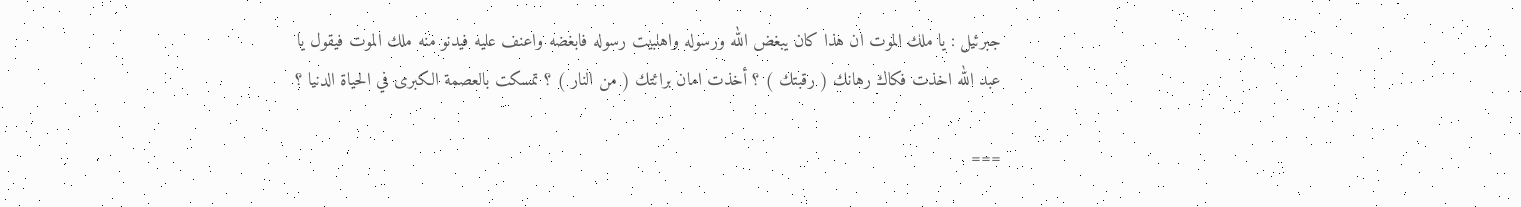جبرئيل : يا ملك الموت ان هذا كان يبغض الله ورسوله واهلبيت رسوله فابغضه واعنف عليه فيدنو منه ملك الموت فيقول يا عبد الله اخذت فكاك رهانك ( رقبتك ) ؟ أخذت امان برائتك ( من النار ) ؟ تمسكت بالعصمة الكبرى في الحياة الدنيا ؟

===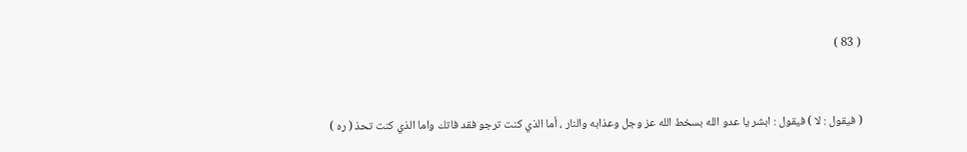( 83 )


( فيقول : لا ) فيقول : ابشر يا عدو الله بسخط الله عز وجل وعذابه والنار ، أما الذي كنت ترجو فقد فاتك واما الذي كنت تحذ ( ره )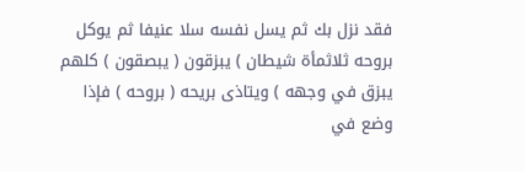فقد نزل بك ثم يسل نفسه سلا عنيفا ثم يوكل بروحه ثلاثمأة شيطان ) يبزقون ( يبصقون ) كلهم يبزق في وجهه ) ويتاذى بريحه ( بروحه ) فإذا وضع في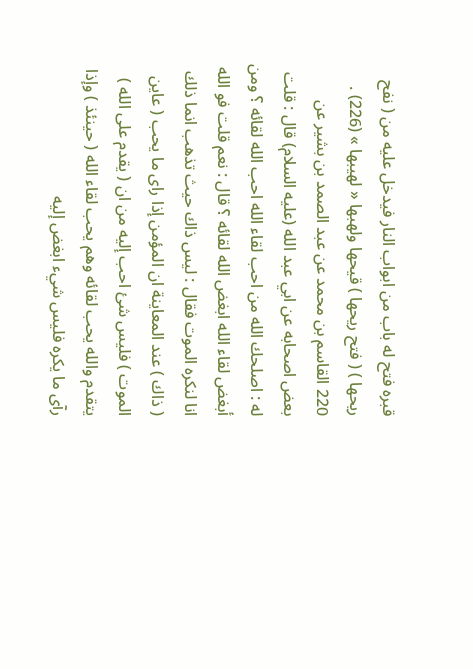قبره فتح له باب من ابواب النار فيدخل عليه من ( نفح ريحها ) ( فتح ريحها ) قيحها ولهبها « لهيبها » (226) .
220 القاسم بن محمد عن عبد الصمد بن بشير عن بعض اصحابه عن ابي عبد الله (عليه السلام) قال : قلت له : اصلحك الله من احب لقاء الله احب الله لقائه ؟ ومن أبغض لقاء الله ابغض الله لقائه ؟ قال : نعم قلت فو الله انا لنكره الموت فقال : ليس ذاك حيث تذهب انما ذلك ( ذاك ) عند المعاينة ان المؤمن إذا راى ما يحب ( عاين الموت ) فليس شئ احب إليه من ان ( يقدم على الله ) يتقدم والله يحب لقائه وهم يحب لقاء الله ( حينئذ ) وإذا رآى ما يكره فليس شيء ابغض إليه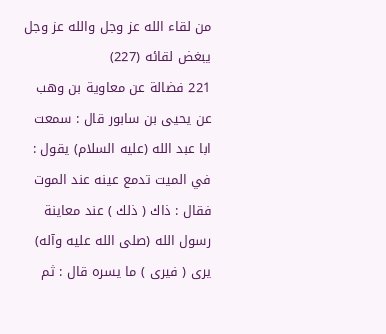من لقاء الله عز وجل والله عز وجل يبغض لقائه (227)
221 فضالة عن معاوية بن وهب عن يحيى بن سابور قال : سمعت ابا عبد الله (عليه السلام) يقول : في الميت تدمع عينه عند الموت فقال : ذاك ( ذلك ) عند معاينة رسول الله (صلى الله عليه وآله) يرى ( فيرى ) ما يسره قال : ثم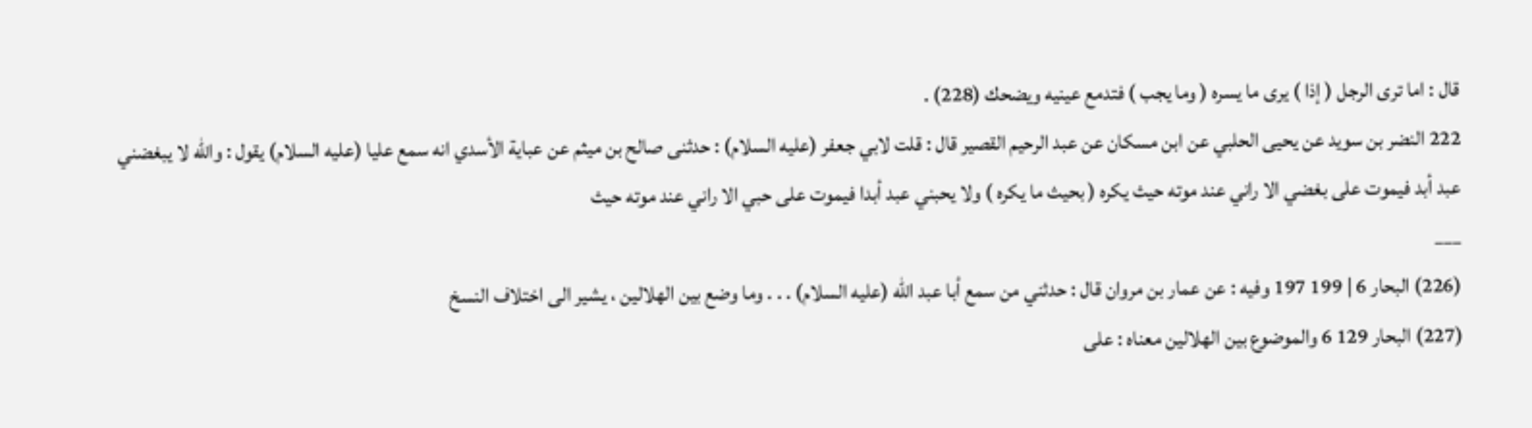قال : اما ترى الرجل ( إذا ) يرى ما يسره ( وما يجب ) فتدمع عينيه ويضحك (228) .
222 النضر بن سويد عن يحيى الحلبي عن ابن مسكان عن عبد الرحيم القصير قال : قلت لابي جعفر (عليه السلام) : حدثنى صالح بن ميثم عن عباية الأسدي انه سمع عليا (عليه السلام) يقول : والله لا يبغضني عبد أبد فيموت على بغضي الا راني عند موته حيث يكره ( بحيث ما يكره ) ولا يحبني عبد أبدا فيموت على حبي الا راني عند موته حيث
___
(226) البحار 6 | 199 197 وفيه : عن عمار بن مروان قال : حدثني من سمع أبا عبد الله (عليه السلام) . . . وما وضع بين الهلالين ، يشير الى اختلاف النسخ
(227) البحار 129 6 والموضوع بين الهلالين معناه : على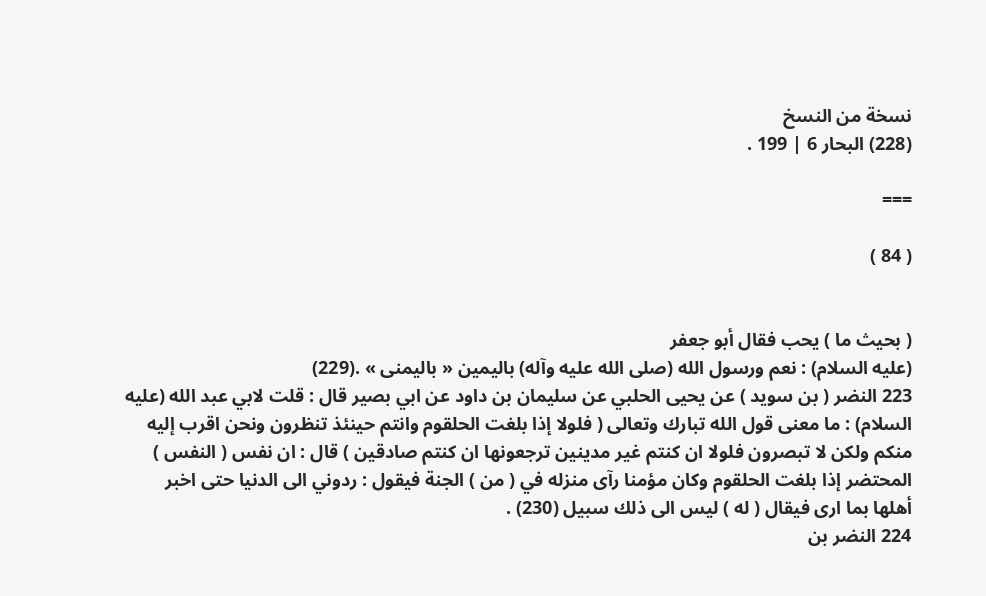نسخة من النسخ
(228) البحار 6 | 199 .

===

( 84 )


( بحيث ما ) يحب فقال أبو جعفر
(عليه السلام) : نعم ورسول الله (صلى الله عليه وآله) باليمين « باليمنى » .(229)
223 النضر ( بن سويد ) عن يحيى الحلبي عن سليمان بن داود عن ابي بصير قال : قلت لابي عبد الله (عليه السلام) : ما معنى قول الله تبارك وتعالى ( فلولا إذا بلغت الحلقوم وانتم حينئذ تنظرون ونحن اقرب إليه منكم ولكن لا تبصرون فلولا ان كنتم غير مدينين ترجعونها ان كنتم صادقين ) قال : ان نفس ( النفس ) المحتضر إذا بلغت الحلقوم وكان مؤمنا رآى منزله في ( من ) الجنة فيقول : ردوني الى الدنيا حتى اخبر أهلها بما ارى فيقال ( له ) ليس الى ذلك سبيل (230) .
224 النضر بن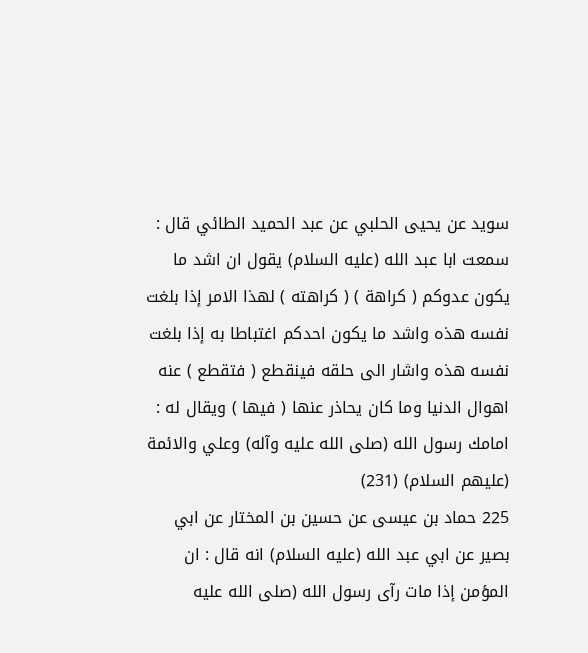سويد عن يحيى الحلبي عن عبد الحميد الطائي قال : سمعت ابا عبد الله (عليه السلام) يقول ان اشد ما يكون عدوكم ( كراهة ) ( كراهته ) لهذا الامر إذا بلغت نفسه هذه واشد ما يكون احدكم اغتباطا به إذا بلغت نفسه هذه واشار الى حلقه فينقطع ( فتقطع ) عنه اهوال الدنيا وما كان يحاذر عنها ( فيها ) ويقال له : امامك رسول الله (صلى الله عليه وآله) وعلي والائمة (عليهم السلام) (231)
225 حماد بن عيسى عن حسين بن المختار عن ابي بصير عن ابي عبد الله (عليه السلام) انه قال : ان المؤمن إذا مات رآى رسول الله (صلى الله عليه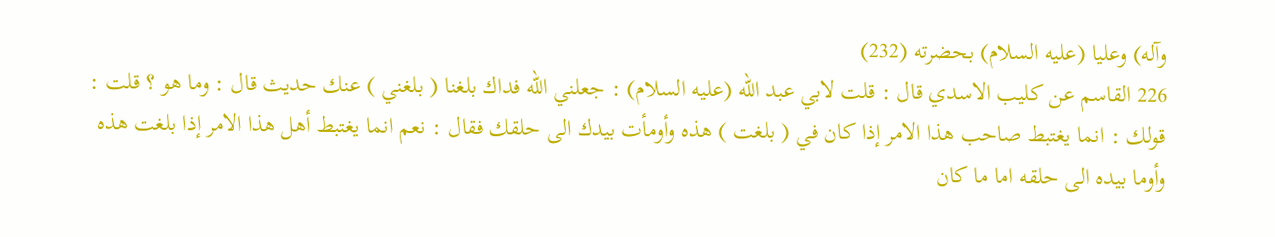وآله) وعليا (عليه السلام) بحضرته (232)
226 القاسم عن كليب الاسدي قال : قلت لابي عبد الله (عليه السلام) : جعلني الله فداك بلغنا ( بلغني ) عنك حديث قال : وما هو ؟ قلت : قولك : انما يغتبط صاحب هذا الامر إذا كان في ( بلغت ) هذه وأومأت بيدك الى حلقك فقال : نعم انما يغتبط أهل هذا الامر إذا بلغت هذه وأوما بيده الى حلقه اما ما كان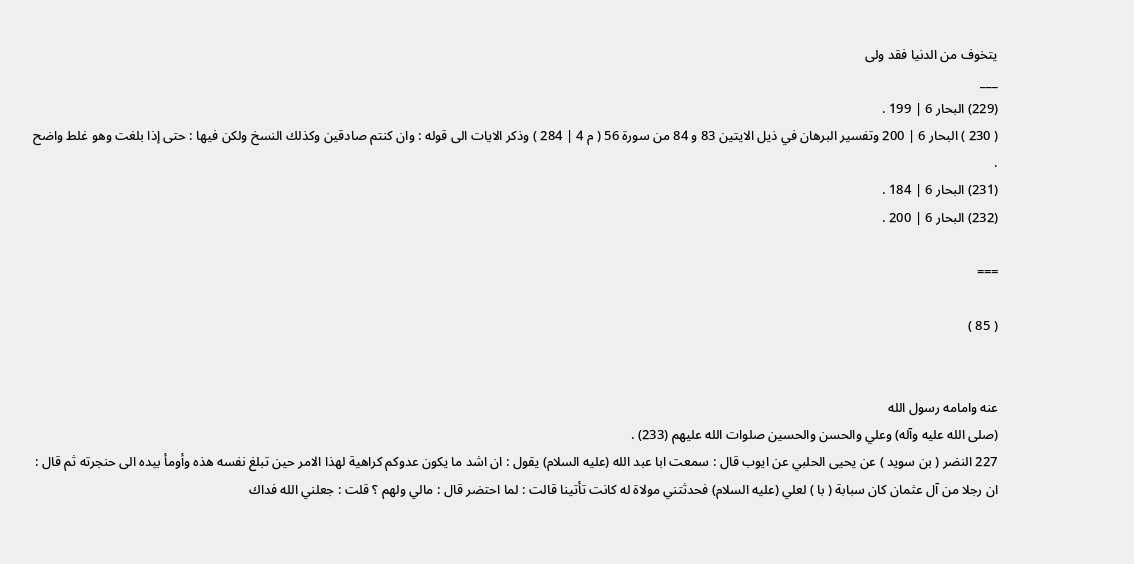يتخوف من الدنيا فقد ولى
___
(229) البحار 6 | 199 .
( 230 ) البحار 6 | 200 وتفسير البرهان في ذيل الايتين 83 و 84 من سورة 56 ( م 4 | 284 ) وذكر الايات الى قوله : وان كنتم صادقين وكذلك النسخ ولكن فيها : حتى إذا بلغت وهو غلط واضح .
(231) البحار 6 | 184 .
(232) البحار 6 | 200 .

===

( 85 )


عنه وامامه رسول الله
(صلى الله عليه وآله) وعلي والحسن والحسين صلوات الله عليهم (233) .
227 النضر ( بن سويد ) عن يحيى الحلبي عن ايوب قال : سمعت ابا عبد الله (عليه السلام) يقول : ان اشد ما يكون عدوكم كراهية لهذا الامر حين تبلغ نفسه هذه وأومأ بيده الى حنجرته ثم قال : ان رجلا من آل عثمان كان سبابة ( با ) لعلي (عليه السلام) فحدثتني مولاة له كانت تأتينا قالت : لما احتضر قال : مالي ولهم ؟ قلت : جعلني الله فداك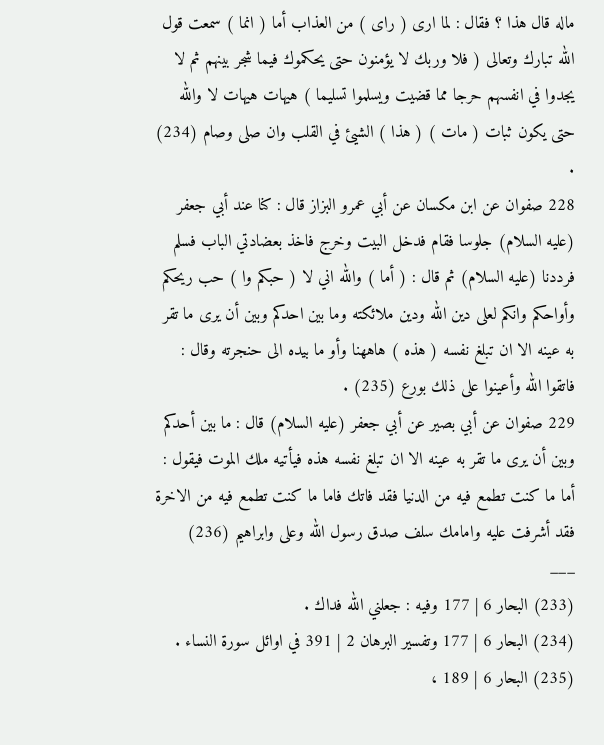ماله قال هذا ؟ فقال : لما ارى ( راى ) من العذاب أما ( انما ) سمعت قول الله تبارك وتعالى ( فلا وربك لا يؤمنون حتى يحكموك فيما شجر بينهم ثم لا يجدوا في انفسهم حرجا مما قضيت ويسلموا تسليما ) هيهات هيهات لا والله حتى يكون ثبات ( مات ) ( هذا ) الشيئ في القلب وان صلى وصام (234) .
228 صفوان عن ابن مكسان عن أبي عمرو البزاز قال : كنا عند أبي جعفر (عليه السلام) جلوسا فقام فدخل البيت وخرج فاخذ بعضادتي الباب فسلم فرددنا (عليه السلام) ثم قال : ( أما ) والله اني لا ( حبكم وا ) حب ريحكم وأواحكم وانكم لعلى دين الله ودين ملائكته وما بين احدكم وبين أن يرى ما تقر به عينه الا ان تبلغ نفسه ( هذه ) هاههنا وأو ما بيده الى حنجرته وقال : فاتقوا الله وأعينوا على ذلك بورع (235) .
229 صفوان عن أبي بصير عن أبي جعفر (عليه السلام) قال : ما بين أحدكم وبين أن يرى ما تقر به عينه الا ان تبلغ نفسه هذه فيأتيه ملك الموت فيقول : أما ما كنت تطمع فيه من الدنيا فقد فاتك فاما ما كنت تطمع فيه من الاخرة فقد أشرفت عليه وامامك سلف صدق رسول الله وعلى وابراهيم (236)
___
(233) البحار 6 | 177 وفيه : جعلني الله فداك .
(234) البحار 6 | 177 وتفسير البرهان 2 | 391 في اوائل سورة النساء .
(235) البحار 6 | 189 ،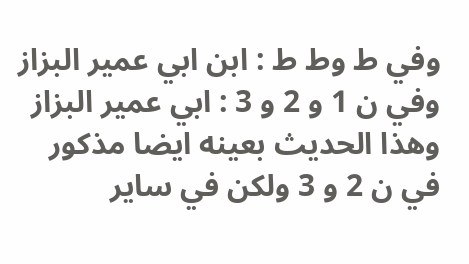وفي ط وط ط : ابن ابي عمير البزاز وفي ن 1 و 2 و 3 : ابي عمير البزاز وهذا الحديث بعينه ايضا مذكور في ن 2 و 3 ولكن في ساير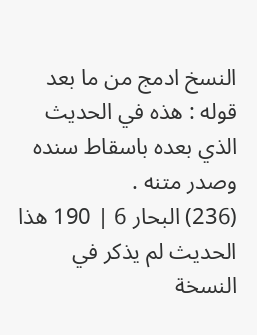النسخ ادمج من ما بعد قوله : هذه في الحديث الذي بعده باسقاط سنده وصدر متنه .
(236) البحار 6 | 190 هذا الحديث لم يذكر في النسخة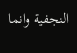النجفية وانما